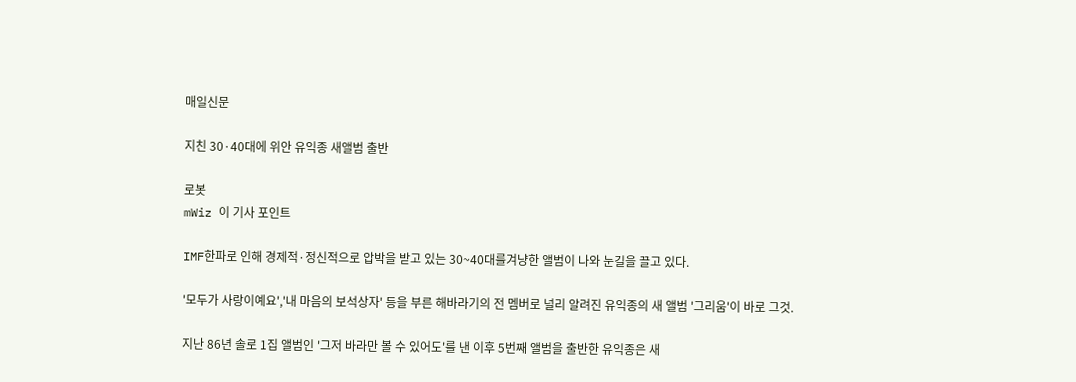매일신문

지친 30·40대에 위안 유익종 새앨범 출반

로봇
mWiz 이 기사 포인트

IMF한파로 인해 경제적·정신적으로 압박을 받고 있는 30~40대를겨냥한 앨범이 나와 눈길을 끌고 있다.

'모두가 사랑이예요','내 마음의 보석상자' 등을 부른 해바라기의 전 멤버로 널리 알려진 유익종의 새 앨범 '그리움'이 바로 그것.

지난 86년 솔로 1집 앨범인 '그저 바라만 볼 수 있어도'를 낸 이후 5번째 앨범을 출반한 유익종은 새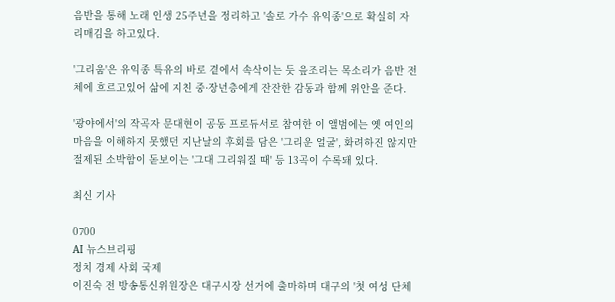음반을 통해 노래 인생 25주년을 정리하고 '솔로 가수 유익종'으로 확실히 자리매김을 하고있다.

'그리움'은 유익종 특유의 바로 곁에서 속삭이는 듯 읖조리는 목소리가 음반 전체에 흐르고있어 삶에 지친 중·장년층에게 잔잔한 감동과 함께 위안을 준다.

'광야에서'의 작곡자 문대현이 공동 프로듀서로 참여한 이 앨범에는 옛 여인의 마음을 이해하지 못했던 지난날의 후회를 담은 '그리운 얼굴', 화려하진 않지만 절제된 소박함이 돋보이는 '그대 그리워질 때' 등 13곡이 수록돼 있다.

최신 기사

0700
AI 뉴스브리핑
정치 경제 사회 국제
이진숙 전 방송통신위원장은 대구시장 선거에 출마하며 대구의 '첫 여성 단체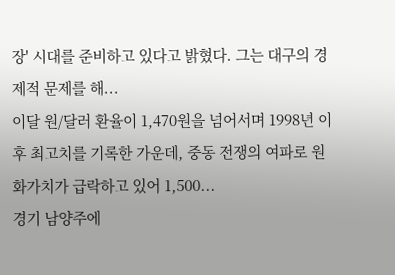장' 시대를 준비하고 있다고 밝혔다. 그는 대구의 경제적 문제를 해...
이달 원/달러 환율이 1,470원을 넘어서며 1998년 이후 최고치를 기록한 가운데, 중동 전쟁의 여파로 원화가치가 급락하고 있어 1,500...
경기 남양주에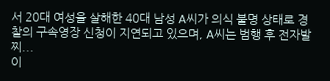서 20대 여성을 살해한 40대 남성 A씨가 의식 불명 상태로 경찰의 구속영장 신청이 지연되고 있으며, A씨는 범행 후 전자발찌...
이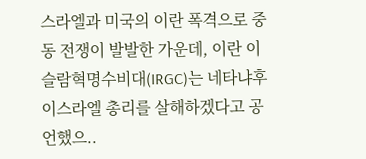스라엘과 미국의 이란 폭격으로 중동 전쟁이 발발한 가운데, 이란 이슬람혁명수비대(IRGC)는 네타냐후 이스라엘 총리를 살해하겠다고 공언했으..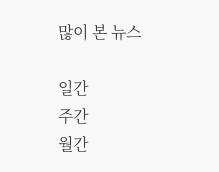많이 본 뉴스

일간
주간
월간